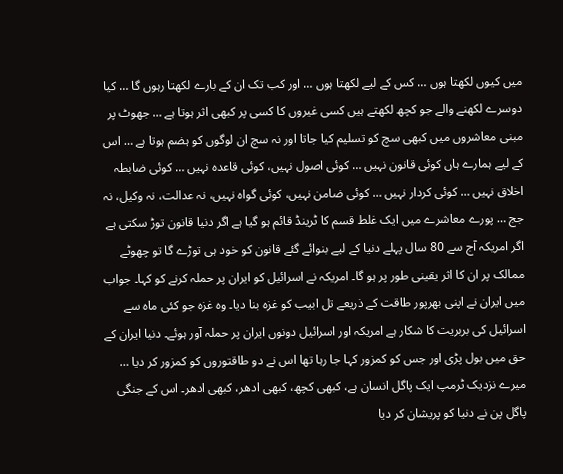میں کیوں لکھتا ہوں … کس کے لیے لکھتا ہوں … اور کب تک ان کے بارے لکھتا رہوں گا … کیا دوسرے لکھنے والے جو کچھ لکھتے ہیں کسی غیروں کا کسی پر کبھی اثر ہوتا ہے … جھوٹ پر مبنی معاشروں میں کبھی سچ کو تسلیم کیا جاتا اور نہ سچ ان لوگوں کو ہضم ہوتا ہے … اس کے لیے ہمارے ہاں کوئی قانون نہیں … کوئی اصول نہیں، کوئی قاعدہ نہیں … کوئی ضابطہ اخلاق نہیں … کوئی کردار نہیں … کوئی ضامن نہیں، کوئی گواہ نہیں، نہ عدالت، نہ وکیل، نہ جج … پورے معاشرے میں ایک غلط قسم کا ٹرینڈ قائم ہو گیا ہے اگر دنیا قانون توڑ سکتی ہے اگر امریکہ آج سے 80 سال پہلے دنیا کے لیے بنوائے گئے قانون کو خود ہی توڑے گا تو چھوٹے ممالک پر ان کا اثر یقینی طور پر ہو گا۔ امریکہ نے اسرائیل کو ایران پر حملہ کرنے کو کہا۔ جواب میں ایران نے اپنی بھرپور طاقت کے ذریعے تل ابیب کو غزہ بنا دیا۔ وہ غزہ جو کئی ماہ سے اسرائیل کی بربریت کا شکار ہے امریکہ اور اسرائیل دونوں ایران پر حملہ آور ہوئے۔ دنیا ایران کے حق میں بول پڑی اور جس کو کمزور کہا جا رہا تھا اس نے دو طاقتوروں کو کمزور کر دیا … میرے نزدیک ٹرمپ ایک پاگل انسان ہے، کبھی کچھ، کبھی ادھر، کبھی ادھر۔ اس کے جنگی پاگل پن نے دنیا کو پریشان کر دیا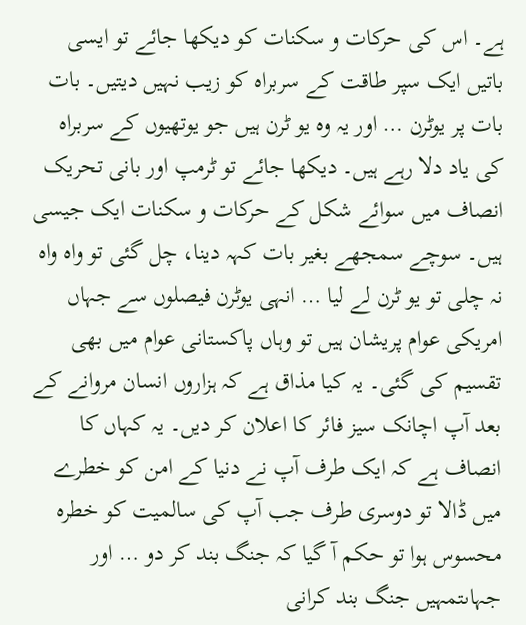ہے۔ اس کی حرکات و سکنات کو دیکھا جائے تو ایسی باتیں ایک سپر طاقت کے سربراہ کو زیب نہیں دیتیں۔ بات بات پر یوٹرن … اور یہ وہ یو ٹرن ہیں جو یوتھیوں کے سربراہ کی یاد دلا رہے ہیں۔ دیکھا جائے تو ٹرمپ اور بانی تحریک انصاف میں سوائے شکل کے حرکات و سکنات ایک جیسی ہیں۔ سوچے سمجھے بغیر بات کہہ دینا، چل گئی تو واہ واہ نہ چلی تو یو ٹرن لے لیا … انہی یوٹرن فیصلوں سے جہاں امریکی عوام پریشان ہیں تو وہاں پاکستانی عوام میں بھی تقسیم کی گئی۔ یہ کیا مذاق ہے کہ ہزاروں انسان مروانے کے بعد آپ اچانک سیز فائر کا اعلان کر دیں۔ یہ کہاں کا انصاف ہے کہ ایک طرف آپ نے دنیا کے امن کو خطرے میں ڈالا تو دوسری طرف جب آپ کی سالمیت کو خطرہ محسوس ہوا تو حکم آ گیا کہ جنگ بند کر دو … اور جہاںتمہیں جنگ بند کرانی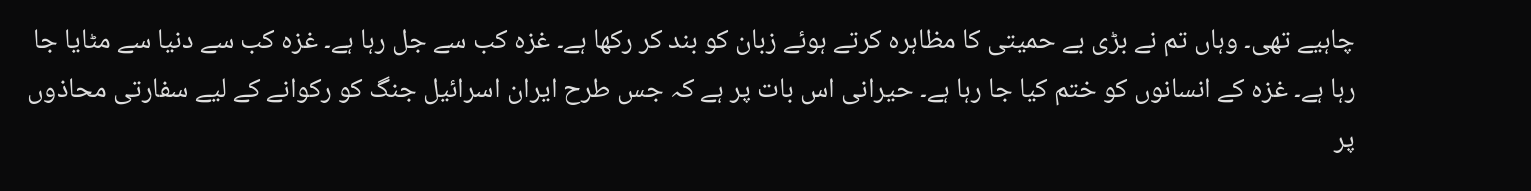چاہیے تھی۔ وہاں تم نے بڑی بے حمیتی کا مظاہرہ کرتے ہوئے زبان کو بند کر رکھا ہے۔ غزہ کب سے جل رہا ہے۔ غزہ کب سے دنیا سے مٹایا جا رہا ہے۔ غزہ کے انسانوں کو ختم کیا جا رہا ہے۔ حیرانی اس بات پر ہے کہ جس طرح ایران اسرائیل جنگ کو رکوانے کے لیے سفارتی محاذوں پر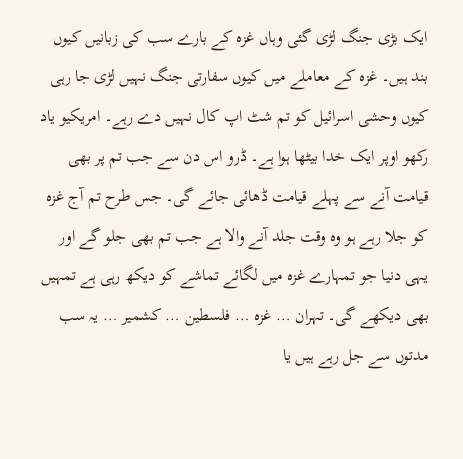ایک بڑی جنگ لڑی گئی وہاں غزہ کے بارے سب کی زبانیں کیوں بند ہیں۔ غزہ کے معاملے میں کیوں سفارتی جنگ نہیں لڑی جا رہی کیوں وحشی اسرائیل کو تم شٹ اپ کال نہیں دے رہے۔ امریکیو یاد رکھو اوپر ایک خدا بیٹھا ہوا ہے۔ ڈرو اس دن سے جب تم پر بھی قیامت آنے سے پہلے قیامت ڈھائی جائے گی۔ جس طرح تم آج غزہ کو جلا رہے ہو وہ وقت جلد آنے والا ہے جب تم بھی جلو گے اور یہی دنیا جو تمہارے غزہ میں لگائے تماشے کو دیکھ رہی ہے تمہیں بھی دیکھے گی۔ تہران … غزہ … فلسطین … کشمیر … یہ سب مدتوں سے جل رہے ہیں یا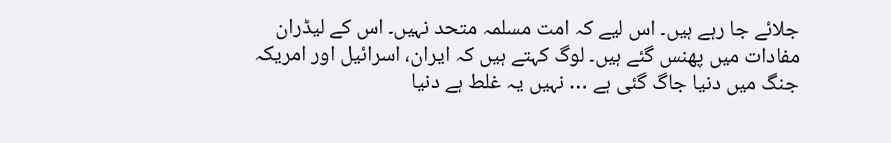جلائے جا رہے ہیں۔ اس لیے کہ امت مسلمہ متحد نہیں۔ اس کے لیڈران مفادات میں پھنس گئے ہیں۔ لوگ کہتے ہیں کہ ایران، اسرائیل اور امریکہ جنگ میں دنیا جاگ گئی ہے … نہیں یہ غلط ہے دنیا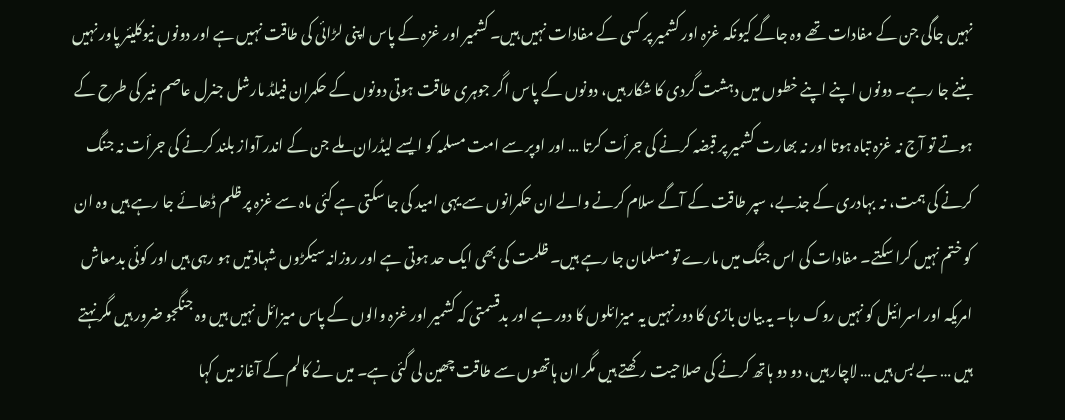نہیں جاگی جن کے مفادات تھے وہ جاگے کیونکہ غزہ اور کشمیر پر کسی کے مفادات نہیں ہیں۔ کشمیر اور غزہ کے پاس اپنی لڑائی کی طاقت نہیں ہے اور دونوں نیوکلیئر پاور نہیں بننے جا رہے۔ دونوں اپنے اپنے خطوں میں دہشت گردی کا شکار ہیں، دونوں کے پاس اگر جوہری طاقت ہوتی دونوں کے حکمران فیلڈ مارشل جنرل عاصم منیر کی طرح کے ہوتے تو آج نہ غزہ تباہ ہوتا اور نہ بھارت کشمیر پر قبضہ کرنے کی جرأت کرتا … اور اوپر سے امت مسلمہ کو ایسے لیڈران ملے جن کے اندر آواز بلند کرنے کی جرأت نہ جنگ کرنے کی ہمت، نہ بہادری کے جذبے، سپر طاقت کے آگے سلام کرنے والے ان حکمرانوں سے یہی امید کی جا سکتی ہے کئی ماہ سے غزہ پر ظلم ڈھائے جا رہے ہیں وہ ان کو ختم نہیں کرا سکتے۔ مفادات کی اس جنگ میں مارے تو مسلمان جا رہے ہیں۔ ظلمت کی بھی ایک حد ہوتی ہے اور روزانہ سیکڑوں شہادتیں ہو رہی ہیں اور کوئی بدمعاش امریکہ اور اسرائیل کو نہیں روک رہا۔ یہ بیان بازی کا دور نہیں یہ میزائلوں کا دور ہے اور بدقسمتی کہ کشمیر اور غزہ والوں کے پاس میزائل نہیں ہیں وہ جنگجو ضرور ہیں مگر نہتے ہیں … بے بس ہیں … لاچار ہیں، دو دو ہاتھ کرنے کی صلاحیت رکھتے ہیں مگر ان ہاتھوں سے طاقت چھین لی گئی ہے۔ میں نے کالم کے آغاز میں کہا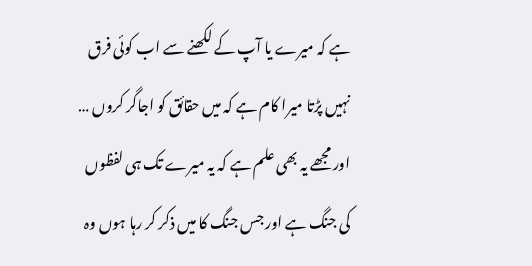ہے کہ میرے یا آپ کے لکھنے سے اب کوئی فرق نہیں پڑتا میرا کام ہے کہ میں حقائق کو اجاگر کروں … اور مجھے یہ بھی علم ہے کہ یہ میرے تک ہی لفظوں کی جنگ ہے اور جس جنگ کا میں ذکر کر رہا ہوں وہ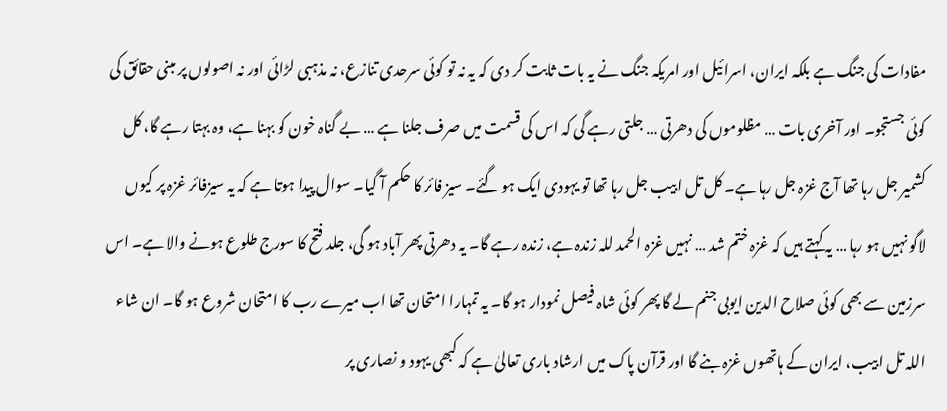مفادات کی جنگ ہے بلکہ ایران، اسرائیل اور امریکہ جنگ نے یہ بات ثابت کر دی کہ یہ نہ تو کوئی سرحدی تنازع، نہ مذہبی لڑائی اور نہ اصولوں پر مبنی حقائق کی کوئی جستجو۔ اور آخری بات … مظلوموں کی دھرتی … جلتی رہے گی کہ اس کی قسمت میں صرف جلنا ہے … بے گناہ خون کو بہنا ہے، وہ بہتا رہے گا، کل کشمیر جل رہا تھا آج غزہ جل رہا ہے۔ کل تل ابیب جل رہا تھا تو یہودی ایک ہو گئے۔ سیز فائر کا حکم آ گیا۔ سوال پیدا ہوتا ہے کہ یہ سیزفائر غزہ پر کیوں لاگو نہیں ہو رہا … یہ کہتے ہیں کہ غزہ ختم شد … نہیں غزہ الحمد للہ زندہ ہے، زندہ رہے گا۔ یہ دھرتی پھر آباد ہو گی، جلد فتح کا سورج طلوع ہونے والا ہے۔ اس سرزمین سے بھی کوئی صلاح الدین ایوبی جنم لے گا پھر کوئی شاہ فیصل نمودار ہو گا۔ یہ تمہارا امتحان تھا اب میرے رب کا امتحان شروع ہو گا۔ ان شاء اللہ تل ابیب، ایران کے ہاتھوں غزہ بنے گا اور قرآن پاک میں ارشاد باری تعالیٰ ہے کہ کبھی یہود و نصاری پر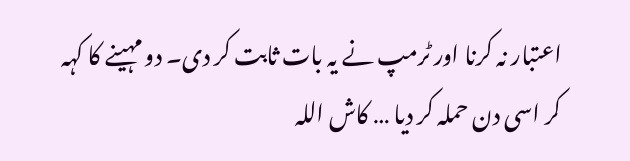اعتبار نہ کرنا اور ٹرمپ نے یہ بات ثابت کر دی۔ دو مہینے کا کہہ کر اسی دن حملہ کر دیا … کاش اللہ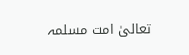تعالیٰ امت مسلمہ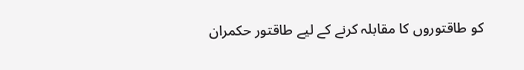کو طاقتوروں کا مقابلہ کرنے کے لیے طاقتور حکمران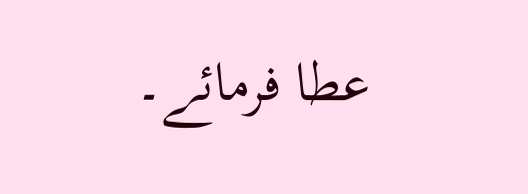عطا فرمائے۔